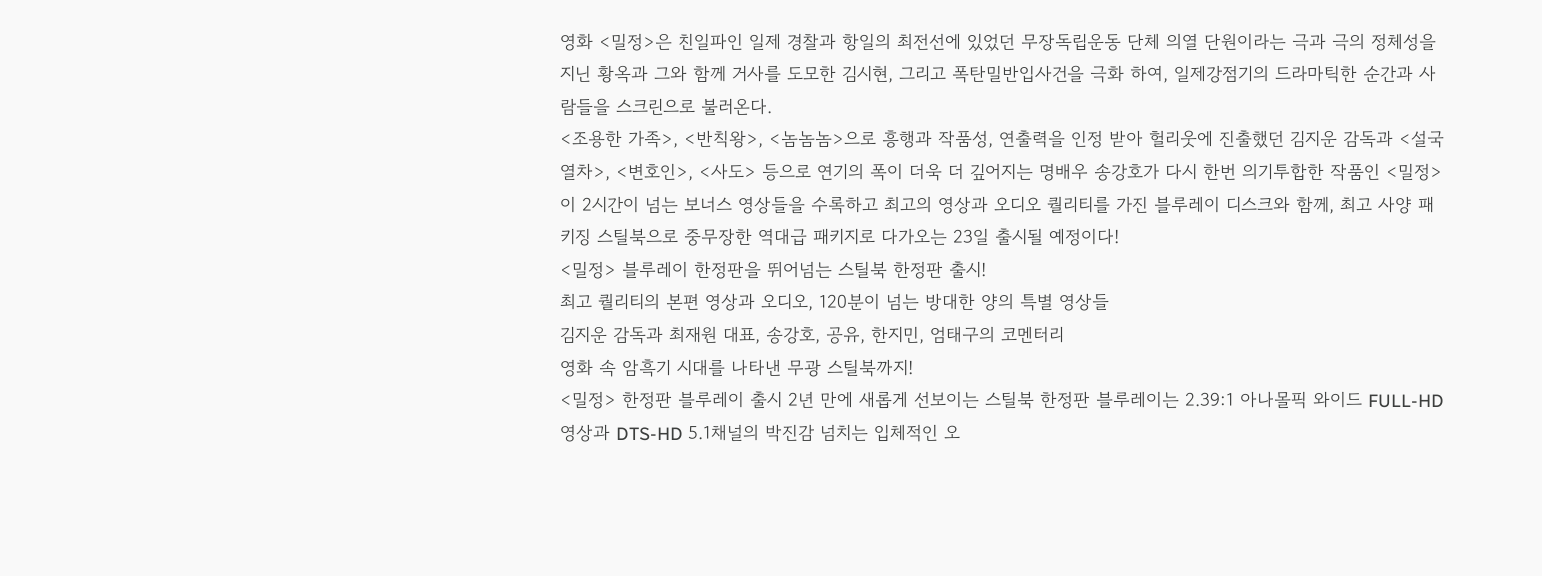영화 <밀정>은 친일파인 일제 경찰과 항일의 최전선에 있었던 무장독립운동 단체 의열 단원이라는 극과 극의 정체성을 지닌 황옥과 그와 함께 거사를 도모한 김시현, 그리고 폭탄밀반입사건을 극화 하여, 일제강점기의 드라마틱한 순간과 사람들을 스크린으로 불러온다.
<조용한 가족>, <반칙왕>, <놈놈놈>으로 흥행과 작품성, 연출력을 인정 받아 헐리웃에 진출했던 김지운 감독과 <설국열차>, <변호인>, <사도> 등으로 연기의 폭이 더욱 더 깊어지는 명배우 송강호가 다시 한번 의기투합한 작품인 <밀정>이 2시간이 넘는 보너스 영상들을 수록하고 최고의 영상과 오디오 퀄리티를 가진 블루레이 디스크와 함께, 최고 사양 패키징 스틸북으로 중무장한 역대급 패키지로 다가오는 23일 출시될 예정이다!
<밀정> 블루레이 한정판을 뛰어넘는 스틸북 한정판 출시!
최고 퀄리티의 본편 영상과 오디오, 120분이 넘는 방대한 양의 특별 영상들
김지운 감독과 최재원 대표, 송강호, 공유, 한지민, 엄태구의 코멘터리
영화 속 암흑기 시대를 나타낸 무광 스틸북까지!
<밀정> 한정판 블루레이 출시 2년 만에 새롭게 선보이는 스틸북 한정판 블루레이는 2.39:1 아나몰픽 와이드 FULL-HD 영상과 DTS-HD 5.1채널의 박진감 넘치는 입체적인 오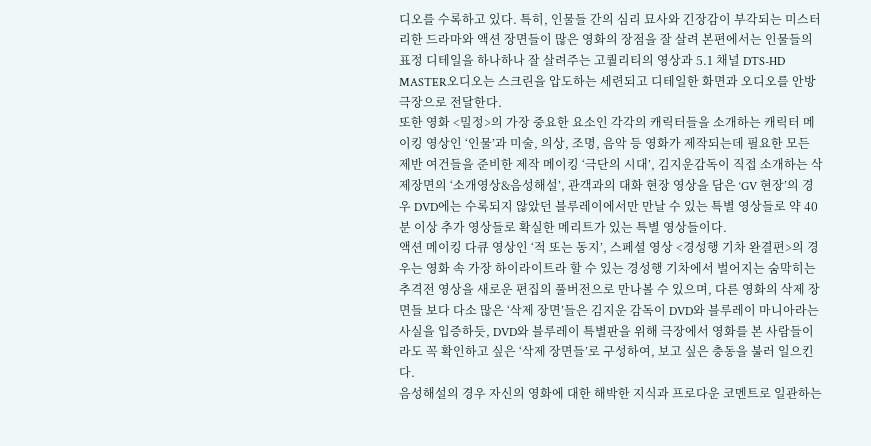디오를 수록하고 있다. 특히, 인물들 간의 심리 묘사와 긴장감이 부각되는 미스터리한 드라마와 액션 장면들이 많은 영화의 장점을 잘 살려 본편에서는 인물들의 표정 디테일을 하나하나 잘 살려주는 고퀄리티의 영상과 5.1 채널 DTS-HD MASTER오디오는 스크린을 압도하는 세련되고 디테일한 화면과 오디오를 안방 극장으로 전달한다.
또한 영화 <밀정>의 가장 중요한 요소인 각각의 캐릭터들을 소개하는 캐릭터 메이킹 영상인 ‘인물’과 미술, 의상, 조명, 음악 등 영화가 제작되는데 필요한 모든 제반 여건들을 준비한 제작 메이킹 ‘극단의 시대’, 김지운감독이 직접 소개하는 삭제장면의 ‘소개영상&음성해설’, 관객과의 대화 현장 영상을 담은 ‘GV 현장’의 경우 DVD에는 수록되지 않았던 블루레이에서만 만날 수 있는 특별 영상들로 약 40분 이상 추가 영상들로 확실한 메리트가 있는 특별 영상들이다.
액션 메이킹 다큐 영상인 ‘적 또는 동지’, 스페셜 영상 <경성행 기차 완결편>의 경우는 영화 속 가장 하이라이트라 할 수 있는 경성행 기차에서 벌어지는 숨막히는 추격전 영상을 새로운 편집의 풀버전으로 만나볼 수 있으며, 다른 영화의 삭제 장면들 보다 다소 많은 ‘삭제 장면’들은 김지운 감독이 DVD와 블루레이 마니아라는 사실을 입증하듯, DVD와 블루레이 특별판을 위해 극장에서 영화를 본 사람들이라도 꼭 확인하고 싶은 ‘삭제 장면들’로 구성하여, 보고 싶은 충동을 불러 일으킨다.
음성해설의 경우 자신의 영화에 대한 해박한 지식과 프로다운 코멘트로 일관하는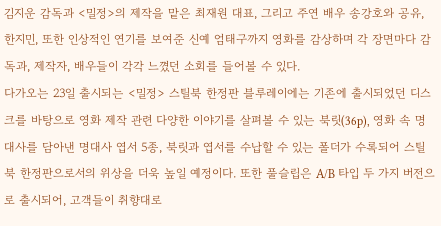김지운 감독과 <밀정>의 제작을 맡은 최재원 대표, 그리고 주연 배우 송강호와 공유, 한지민, 또한 인상적인 연기를 보여준 신예 엄태구까지 영화를 감상하며 각 장면마다 감독과, 제작자, 배우들이 각각 느꼈던 소회를 들어볼 수 있다.
다가오는 23일 출시되는 <밀정> 스틸북 한정판 블루레이에는 기존에 출시되었던 디스크를 바탕으로 영화 제작 관련 다양한 이야기를 살펴볼 수 있는 북릿(36p), 영화 속 명대사를 담아낸 명대사 엽서 5종, 북릿과 엽서를 수납할 수 있는 폴더가 수록되어 스틸북 한정판으로서의 위상을 더욱 높일 예정이다. 또한 풀슬립은 A/B 타입 두 가지 버전으로 출시되어, 고객들이 취향대로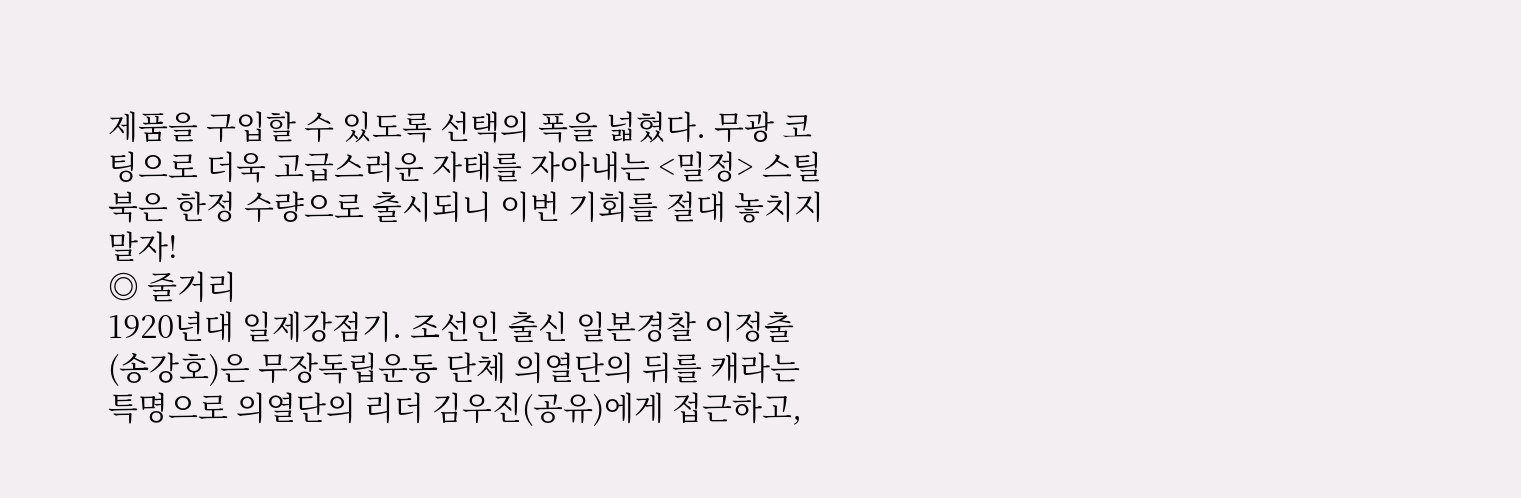제품을 구입할 수 있도록 선택의 폭을 넓혔다. 무광 코팅으로 더욱 고급스러운 자태를 자아내는 <밀정> 스틸북은 한정 수량으로 출시되니 이번 기회를 절대 놓치지 말자!
◎ 줄거리
1920년대 일제강점기. 조선인 출신 일본경찰 이정출(송강호)은 무장독립운동 단체 의열단의 뒤를 캐라는 특명으로 의열단의 리더 김우진(공유)에게 접근하고,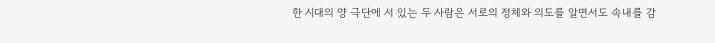한 시대의 양 극단에 서 있는 두 사람은 서로의 정체와 의도를 알면서도 속내를 감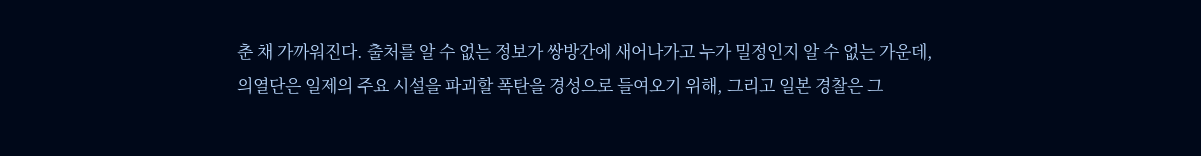춘 채 가까워진다. 출처를 알 수 없는 정보가 쌍방간에 새어나가고 누가 밀정인지 알 수 없는 가운데, 의열단은 일제의 주요 시설을 파괴할 폭탄을 경성으로 들여오기 위해, 그리고 일본 경찰은 그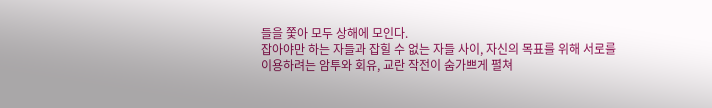들을 쫓아 모두 상해에 모인다.
잡아야만 하는 자들과 잡힐 수 없는 자들 사이, 자신의 목표를 위해 서로를 이용하려는 암투와 회유, 교란 작전이 숨가쁘게 펼쳐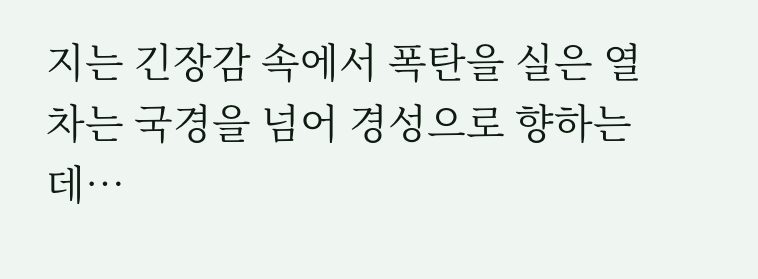지는 긴장감 속에서 폭탄을 실은 열차는 국경을 넘어 경성으로 향하는데…